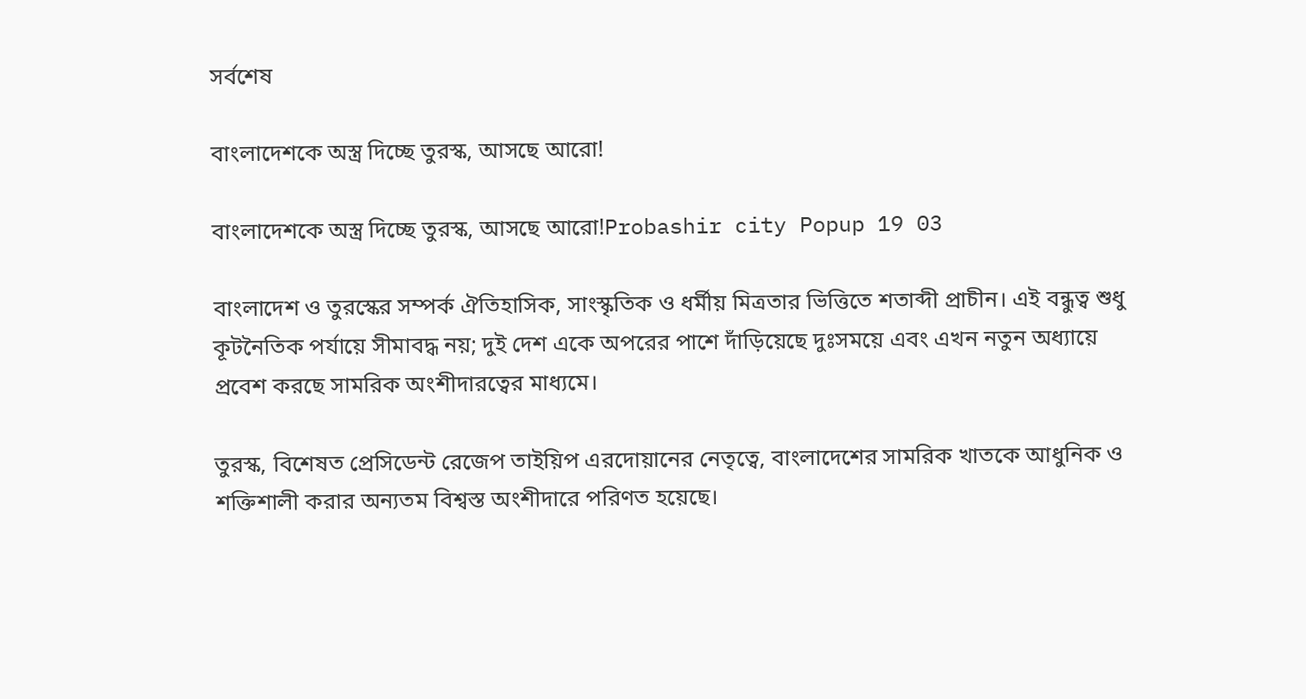সর্বশেষ

বাংলাদেশকে অস্ত্র দিচ্ছে তুরস্ক, আসছে আরো!

বাংলাদেশকে অস্ত্র দিচ্ছে তুরস্ক, আসছে আরো!Probashir city Popup 19 03

বাংলাদেশ ও তুরস্কের সম্পর্ক ঐতিহাসিক, সাংস্কৃতিক ও ধর্মীয় মিত্রতার ভিত্তিতে শতাব্দী প্রাচীন। এই বন্ধুত্ব শুধু কূটনৈতিক পর্যায়ে সীমাবদ্ধ নয়; দুই দেশ একে অপরের পাশে দাঁড়িয়েছে দুঃসময়ে এবং এখন নতুন অধ্যায়ে প্রবেশ করছে সামরিক অংশীদারত্বের মাধ্যমে।

তুরস্ক, বিশেষত প্রেসিডেন্ট রেজেপ তাইয়িপ এরদোয়ানের নেতৃত্বে, বাংলাদেশের সামরিক খাতকে আধুনিক ও শক্তিশালী করার অন্যতম বিশ্বস্ত অংশীদারে পরিণত হয়েছে।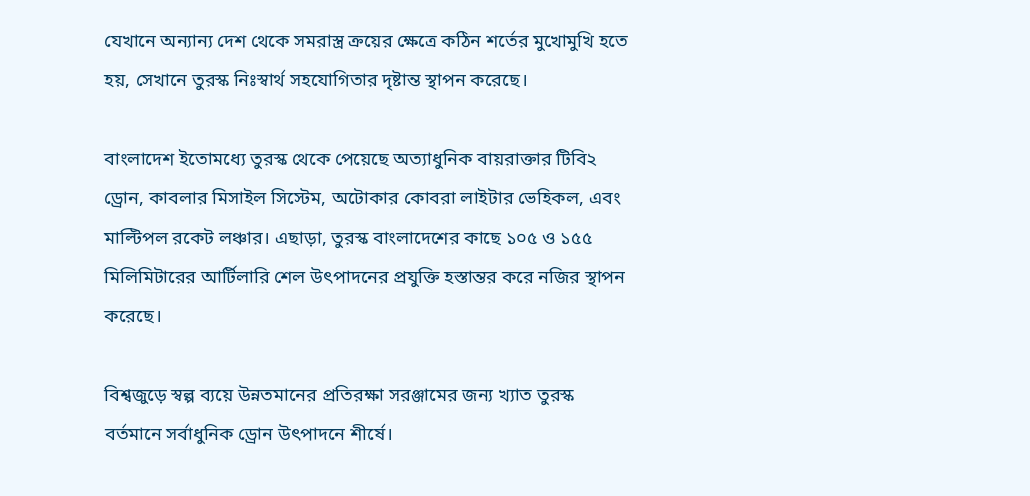যেখানে অন্যান্য দেশ থেকে সমরাস্ত্র ক্রয়ের ক্ষেত্রে কঠিন শর্তের মুখোমুখি হতে হয়, সেখানে তুরস্ক নিঃস্বার্থ সহযোগিতার দৃষ্টান্ত স্থাপন করেছে।

বাংলাদেশ ইতোমধ্যে তুরস্ক থেকে পেয়েছে অত্যাধুনিক বায়রাক্তার টিবি২ ড্রোন, কাবলার মিসাইল সিস্টেম, অটোকার কোবরা লাইটার ভেহিকল, এবং মাল্টিপল রকেট লঞ্চার। এছাড়া, তুরস্ক বাংলাদেশের কাছে ১০৫ ও ১৫৫ মিলিমিটারের আর্টিলারি শেল উৎপাদনের প্রযুক্তি হস্তান্তর করে নজির স্থাপন করেছে।

বিশ্বজুড়ে স্বল্প ব্যয়ে উন্নতমানের প্রতিরক্ষা সরঞ্জামের জন্য খ্যাত তুরস্ক বর্তমানে সর্বাধুনিক ড্রোন উৎপাদনে শীর্ষে।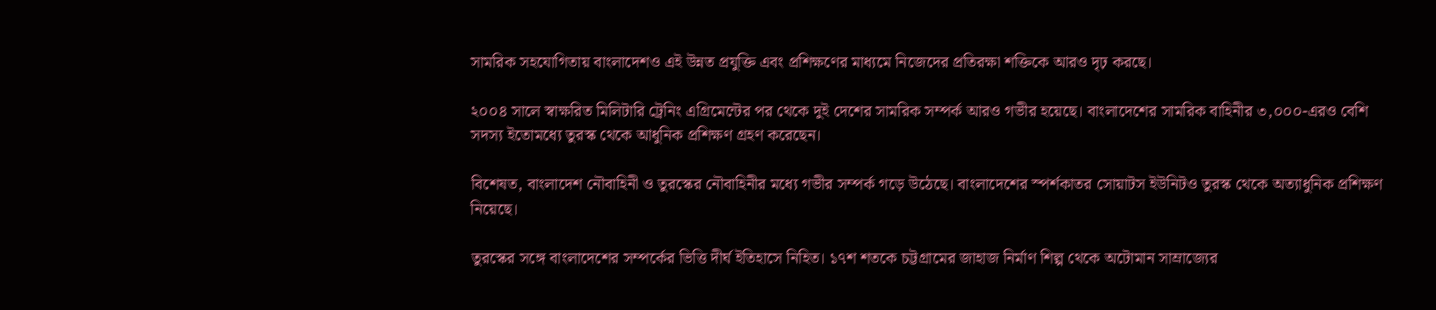সামরিক সহযোগিতায় বাংলাদেশও এই উন্নত প্রযুক্তি এবং প্রশিক্ষণের মাধ্যমে নিজেদের প্রতিরক্ষা শক্তিকে আরও দৃঢ় করছে।

২০০৪ সালে স্বাক্ষরিত মিলিটারি ট্রেনিং এগ্রিমেন্টের পর থেকে দুই দেশের সামরিক সম্পর্ক আরও গভীর হয়েছে। বাংলাদেশের সামরিক বাহিনীর ৩,০০০-এরও বেশি সদস্য ইতোমধ্যে তুরস্ক থেকে আধুনিক প্রশিক্ষণ গ্রহণ করেছেন।

বিশেষত, বাংলাদেশ নৌবাহিনী ও তুরস্কের নৌবাহিনীর মধ্যে গভীর সম্পর্ক গড়ে উঠেছে। বাংলাদেশের স্পর্শকাতর সোয়াটস ইউনিটও তুরস্ক থেকে অত্যাধুনিক প্রশিক্ষণ নিয়েছে।

তুরস্কের সঙ্গে বাংলাদেশের সম্পর্কের ভিত্তি দীর্ঘ ইতিহাসে নিহিত। ১৭শ শতকে চট্টগ্রামের জাহাজ নির্মাণ শিল্প থেকে অটোমান সাম্রাজ্যের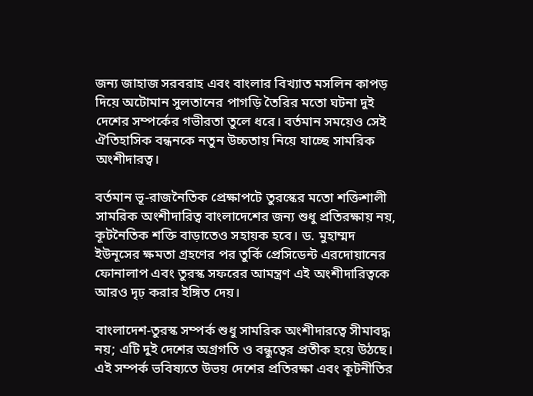জন্য জাহাজ সরবরাহ এবং বাংলার বিখ্যাত মসলিন কাপড় দিয়ে অটোমান সুলতানের পাগড়ি তৈরির মতো ঘটনা দুই দেশের সম্পর্কের গভীরতা তুলে ধরে। বর্তমান সময়েও সেই ঐতিহাসিক বন্ধনকে নতুন উচ্চতায় নিয়ে যাচ্ছে সামরিক অংশীদারত্ব।

বর্তমান ভূ-রাজনৈতিক প্রেক্ষাপটে তুরস্কের মতো শক্তিশালী সামরিক অংশীদারিত্ব বাংলাদেশের জন্য শুধু প্রতিরক্ষায় নয়, কূটনৈতিক শক্তি বাড়াতেও সহায়ক হবে। ড. মুহাম্মদ ইউনূসের ক্ষমতা গ্রহণের পর তুর্কি প্রেসিডেন্ট এরদোয়ানের ফোনালাপ এবং তুরস্ক সফরের আমন্ত্রণ এই অংশীদারিত্বকে আরও দৃঢ় করার ইঙ্গিত দেয়।

বাংলাদেশ-তুরস্ক সম্পর্ক শুধু সামরিক অংশীদারত্বে সীমাবদ্ধ নয়; এটি দুই দেশের অগ্রগতি ও বন্ধুত্বের প্রতীক হয়ে উঠছে। এই সম্পর্ক ভবিষ্যতে উভয় দেশের প্রতিরক্ষা এবং কূটনীতির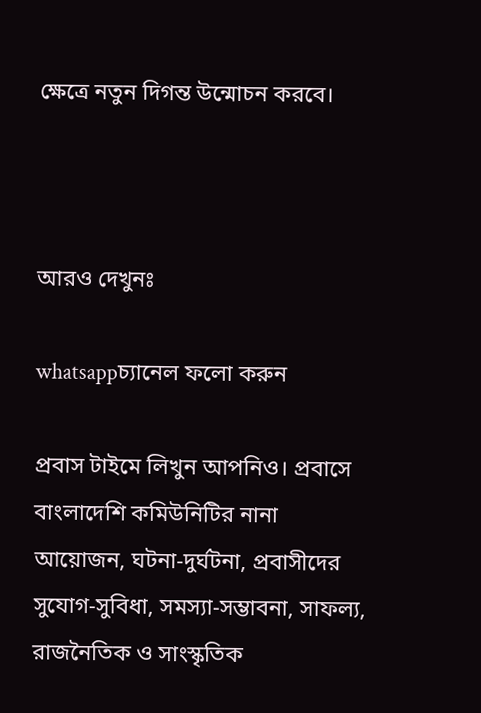ক্ষেত্রে নতুন দিগন্ত উন্মোচন করবে।



আরও দেখুনঃ

whatsappচ্যানেল ফলো করুন

প্রবাস টাইমে লিখুন আপনিও। প্রবাসে বাংলাদেশি কমিউনিটির নানা আয়োজন, ঘটনা-দুর্ঘটনা, প্রবাসীদের সুযোগ-সুবিধা, সমস্যা-সম্ভাবনা, সাফল্য, রাজনৈতিক ও সাংস্কৃতিক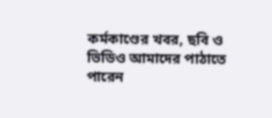কর্মকাণ্ডের খবর, ছবি ও ভিডিও আমাদের পাঠাতে পারেন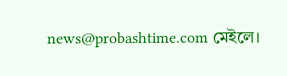news@probashtime.com মেইলে।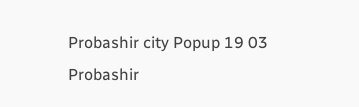Probashir city Popup 19 03
Probashir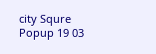city Squre Popup 19 03